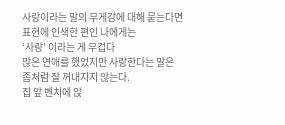사랑이라는 말의 무게감에 대해 묻는다면
표현에 인색한 편인 나에게는
‘사랑’ 이라는 게 무겁다
많은 연애를 했었지만 사랑한다는 말은
좀처럼 잘 꺼내지지 않는다.
집 앞 벤치에 앉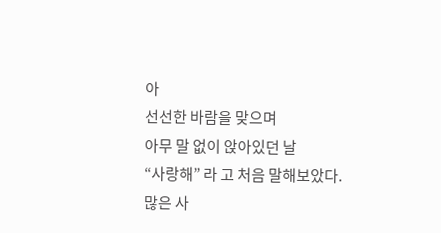아
선선한 바람을 맞으며
아무 말 없이 앉아있던 날
“사랑해” 라 고 처음 말해보았다.
많은 사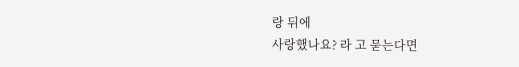랑 뒤에
사랑했나요? 라 고 묻는다면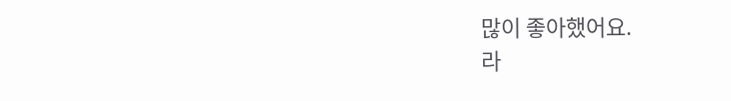많이 좋아했어요.
라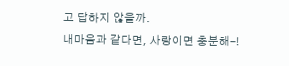고 답하지 않을까.
내마음과 같다면, 사랑이면 충분해-!